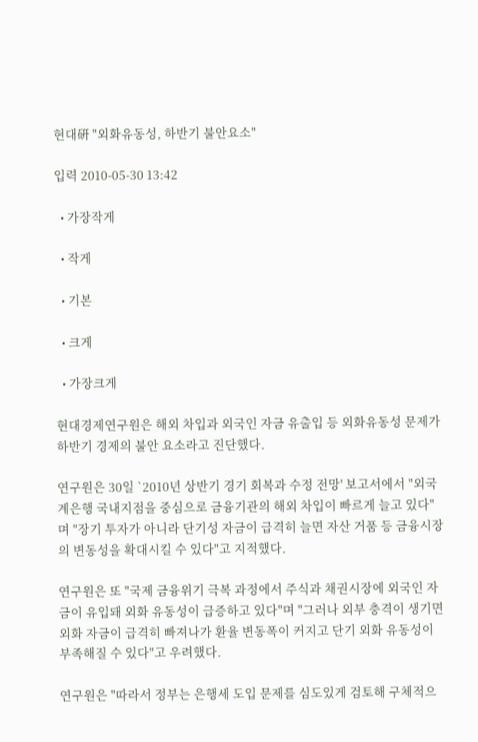현대硏 "외화유동성, 하반기 불안요소"

입력 2010-05-30 13:42

  • 가장작게

  • 작게

  • 기본

  • 크게

  • 가장크게

현대경제연구원은 해외 차입과 외국인 자금 유출입 등 외화유동성 문제가 하반기 경제의 불안 요소라고 진단했다.

연구원은 30일 `2010년 상반기 경기 회복과 수정 전망' 보고서에서 "외국계은행 국내지점을 중심으로 금융기관의 해외 차입이 빠르게 늘고 있다"며 "장기 투자가 아니라 단기성 자금이 급격히 늘면 자산 거품 등 금융시장의 변동성을 확대시킬 수 있다"고 지적했다.

연구원은 또 "국제 금융위기 극복 과정에서 주식과 채권시장에 외국인 자금이 유입돼 외화 유동성이 급증하고 있다"며 "그러나 외부 충격이 생기면 외화 자금이 급격히 빠져나가 환율 변동폭이 커지고 단기 외화 유동성이 부족해질 수 있다"고 우려했다.

연구원은 "따라서 정부는 은행세 도입 문제를 심도있게 검토해 구체적으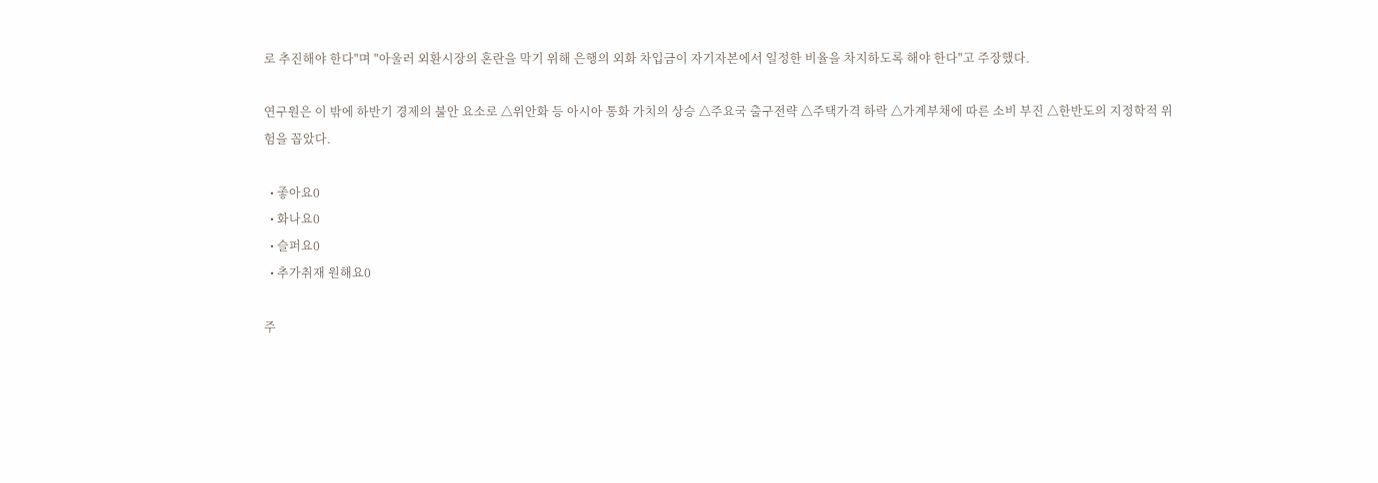로 추진해야 한다"며 "아울러 외환시장의 혼란을 막기 위해 은행의 외화 차입금이 자기자본에서 일정한 비율을 차지하도록 해야 한다"고 주장했다.

연구원은 이 밖에 하반기 경제의 불안 요소로 △위안화 등 아시아 통화 가치의 상승 △주요국 출구전략 △주택가격 하락 △가계부채에 따른 소비 부진 △한반도의 지정학적 위험을 꼽았다.

  • 좋아요0
  • 화나요0
  • 슬퍼요0
  • 추가취재 원해요0

주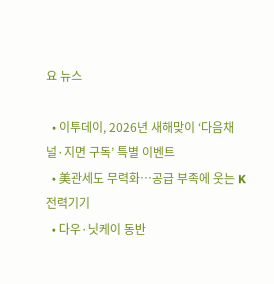요 뉴스

  • 이투데이, 2026년 새해맞이 ‘다음채널·지면 구독’ 특별 이벤트
  • 美관세도 무력화…공급 부족에 웃는 K전력기기
  • 다우·닛케이 동반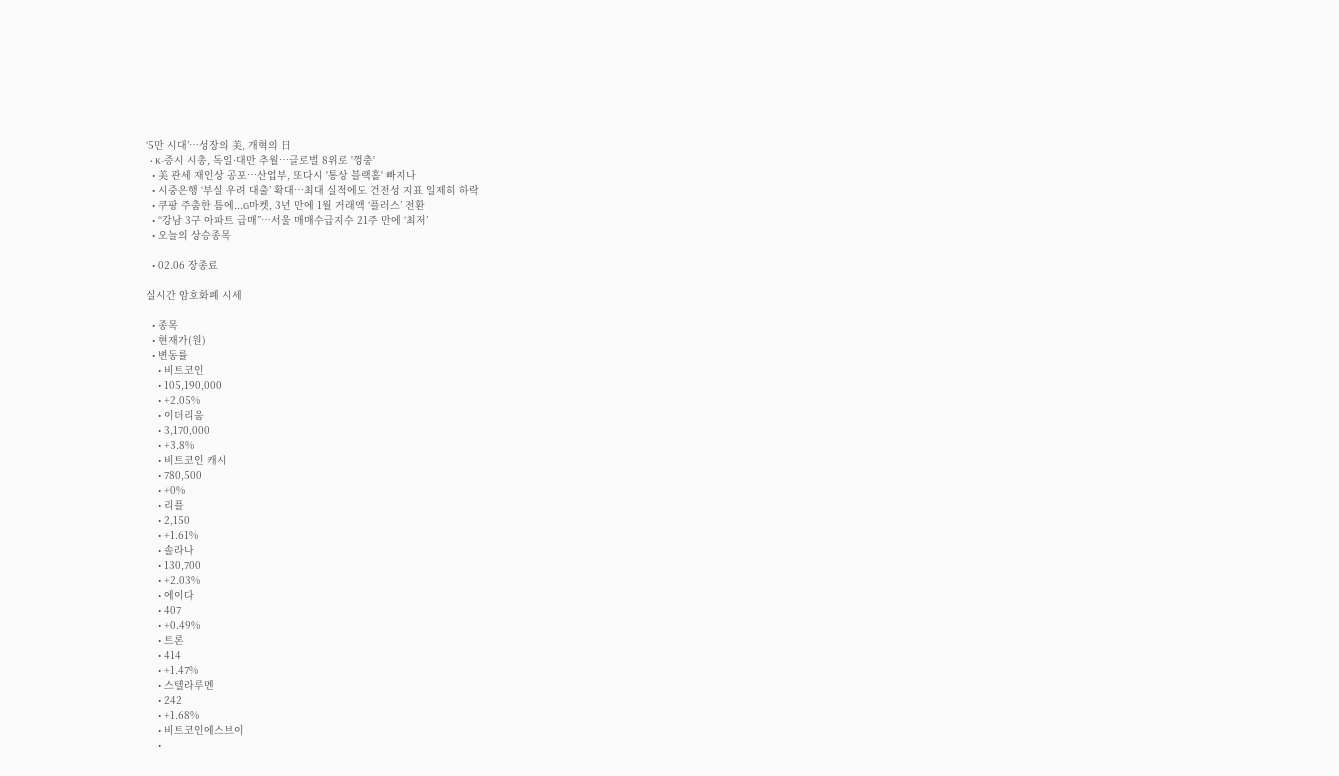‘5만 시대’⋯성장의 美, 개혁의 日
  • K-증시 시총, 독일·대만 추월…글로벌 8위로 '껑충'
  • 美 관세 재인상 공포⋯산업부, 또다시 '통상 블랙홀' 빠지나
  • 시중은행 ‘부실 우려 대출’ 확대…최대 실적에도 건전성 지표 일제히 하락
  • 쿠팡 주춤한 틈에...G마켓, 3년 만에 1월 거래액 ‘플러스’ 전환
  • “강남 3구 아파트 급매”…서울 매매수급지수 21주 만에 ‘최저’
  • 오늘의 상승종목

  • 02.06 장종료

실시간 암호화폐 시세

  • 종목
  • 현재가(원)
  • 변동률
    • 비트코인
    • 105,190,000
    • +2.05%
    • 이더리움
    • 3,170,000
    • +3.8%
    • 비트코인 캐시
    • 780,500
    • +0%
    • 리플
    • 2,150
    • +1.61%
    • 솔라나
    • 130,700
    • +2.03%
    • 에이다
    • 407
    • +0.49%
    • 트론
    • 414
    • +1.47%
    • 스텔라루멘
    • 242
    • +1.68%
    • 비트코인에스브이
    •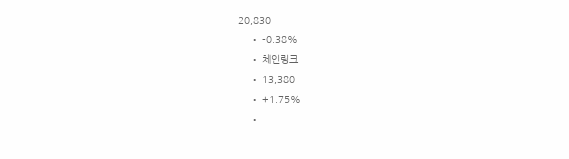20,830
    • -0.38%
    • 체인링크
    • 13,380
    • +1.75%
    •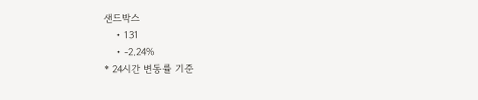샌드박스
    • 131
    • -2.24%
* 24시간 변동률 기준